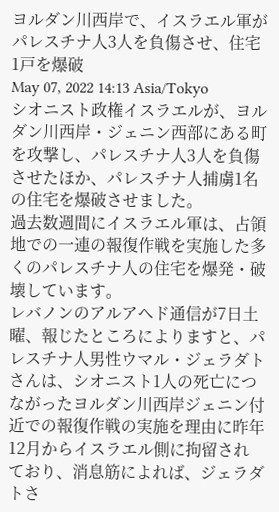ヨルダン川西岸で、イスラエル軍がパレスチナ人3人を負傷させ、住宅1戸を爆破
May 07, 2022 14:13 Asia/Tokyo
シオニスト政権イスラエルが、ヨルダン川西岸・ジェニン西部にある町を攻撃し、パレスチナ人3人を負傷させたほか、パレスチナ人捕虜1名の住宅を爆破させました。
過去数週間にイスラエル軍は、占領地での一連の報復作戦を実施した多くのパレスチナ人の住宅を爆発・破壊しています。
レバノンのアルアヘド通信が7日土曜、報じたところによりますと、パレスチナ人男性ウマル・ジェラダトさんは、シオニスト1人の死亡につながったヨルダン川西岸ジェニン付近での報復作戦の実施を理由に昨年12月からイスラエル側に拘留されており、消息筋によれば、ジェラダトさ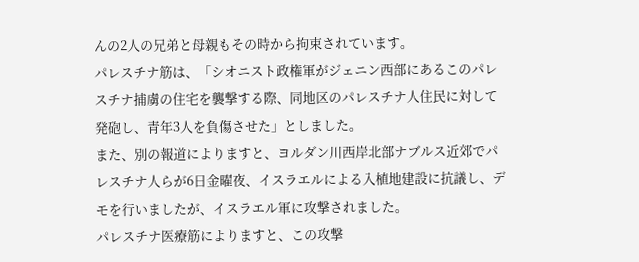んの2人の兄弟と母親もその時から拘束されています。
パレスチナ筋は、「シオニスト政権軍がジェニン西部にあるこのパレスチナ捕虜の住宅を襲撃する際、同地区のパレスチナ人住民に対して発砲し、青年3人を負傷させた」としました。
また、別の報道によりますと、ヨルダン川西岸北部ナブルス近郊でパレスチナ人らが6日金曜夜、イスラエルによる入植地建設に抗議し、デモを行いましたが、イスラエル軍に攻撃されました。
パレスチナ医療筋によりますと、この攻撃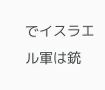でイスラエル軍は銃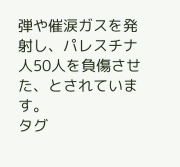弾や催涙ガスを発射し、パレスチナ人50人を負傷させた、とされています。
タグ